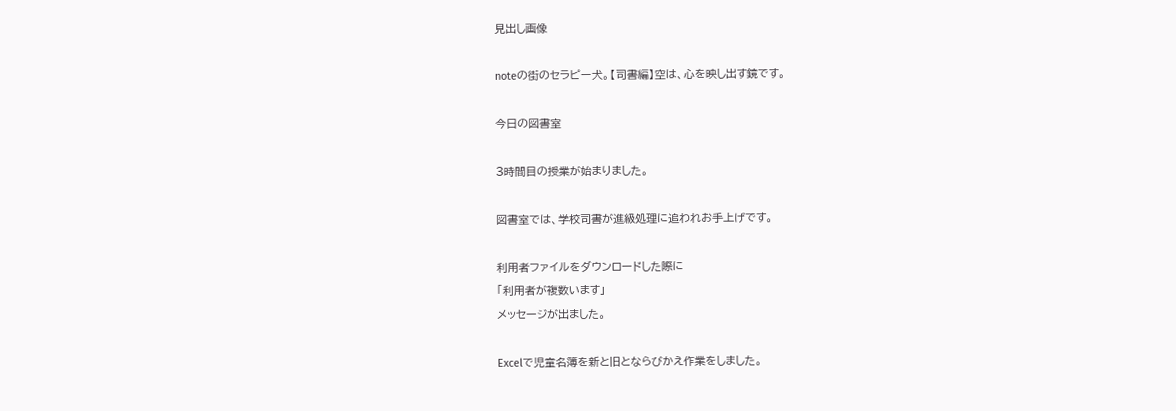見出し画像

noteの街のセラピー犬。【司書編】空は、心を映し出す鏡です。

今日の図書室

3時間目の授業が始まりました。

図書室では、学校司書が進級処理に追われお手上げです。

利用者ファイルをダウンロードした際に
「利用者が複数います」
メッセージが出ました。

Excelで児童名簿を新と旧とならびかえ作業をしました。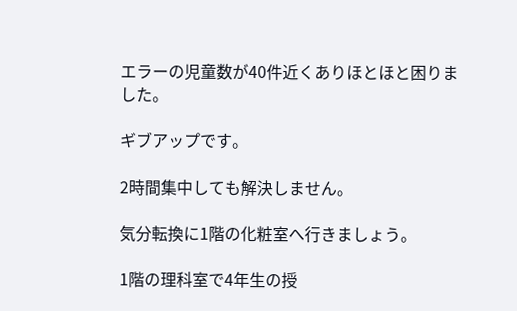エラーの児童数が40件近くありほとほと困りました。

ギブアップです。

2時間集中しても解決しません。

気分転換に1階の化粧室へ行きましょう。

1階の理科室で4年生の授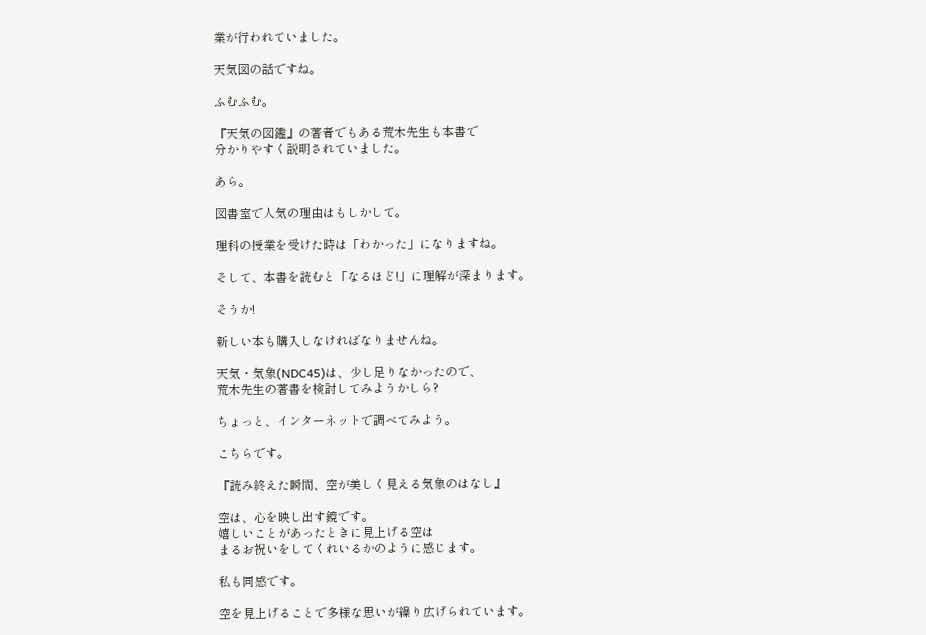業が行われていました。

天気図の話ですね。

ふむふむ。

『天気の図鑑』の著者でもある荒木先生も本書で
分かりやすく説明されていました。

あら。

図書室で人気の理由はもしかして。

理科の授業を受けた時は「わかった」になりますね。

そして、本書を読むと「なるほど!」に理解が深まります。

そうか!

新しい本も購入しなければなりませんね。

天気・気象(NDC45)は、少し足りなかったので、
荒木先生の著書を検討してみようかしら?

ちょっと、インターネットで調べてみよう。

こちらです。

『読み終えた瞬間、空が美しく見える気象のはなし』

空は、心を映し出す鏡です。
嬉しいことがあったときに見上げる空は
まるお祝いをしてくれいるかのように感じます。

私も同感です。

空を見上げることで多様な思いが繰り広げられています。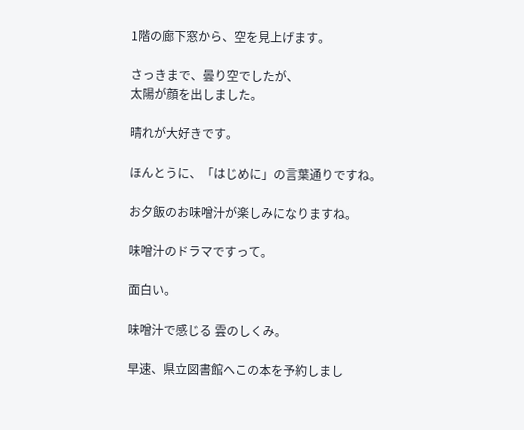1階の廊下窓から、空を見上げます。

さっきまで、曇り空でしたが、
太陽が顔を出しました。

晴れが大好きです。

ほんとうに、「はじめに」の言葉通りですね。

お夕飯のお味噌汁が楽しみになりますね。

味噌汁のドラマですって。

面白い。

味噌汁で感じる 雲のしくみ。

早速、県立図書館へこの本を予約しまし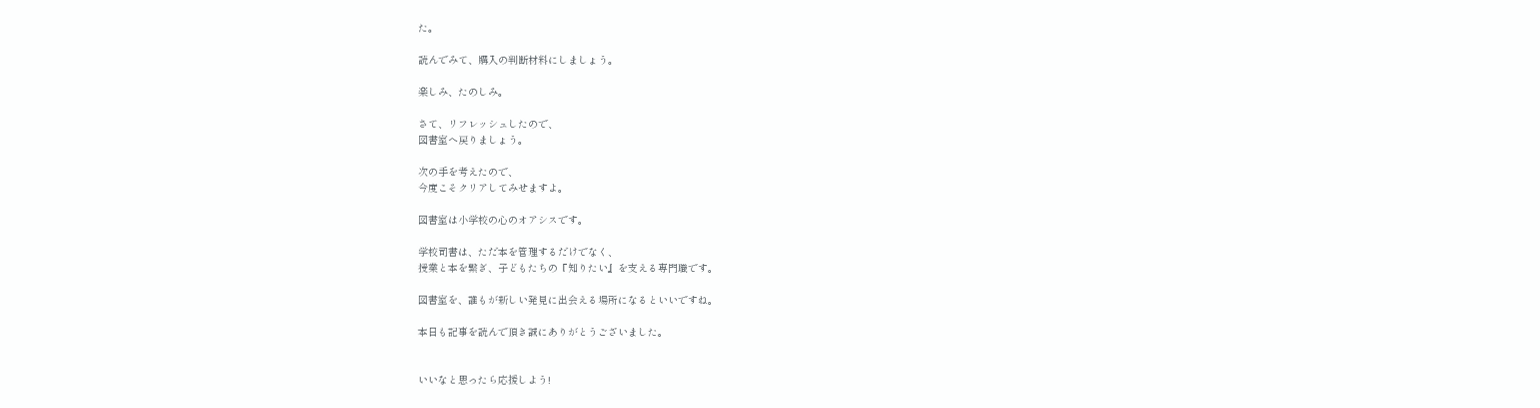た。

読んでみて、購入の判断材料にしましょう。

楽しみ、たのしみ。

さて、リフレッシュしたので、
図書室へ戻りましょう。

次の手を考えたので、
今度こそクリアしてみせますよ。

図書室は小学校の心のオアシスです。

学校司書は、ただ本を管理するだけでなく、
授業と本を繋ぎ、子どもたちの『知りたい』を支える専門職です。

図書室を、誰もが新しい発見に出会える場所になるといいですね。

本日も記事を読んで頂き誠にありがとうございました。


いいなと思ったら応援しよう!